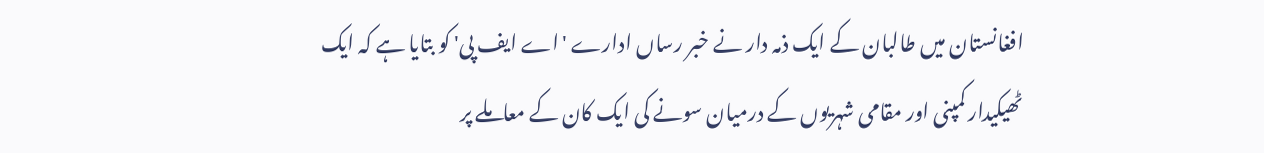افغانستان میں طالبان کے ایک ذمہ دار نے خبر رساں ادارے 'اے ایف پی' کو بتایا ہے کہ ایک ٹھیکیدار کمپنی اور مقامی شہریوں کے درمیان سونے کی ایک کان کے معاملے پر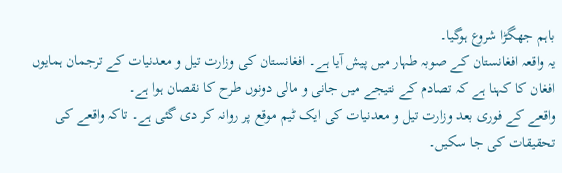باہم جھگڑا شروع ہوگیا۔
یہ واقعہ افغانستان کے صوبہ طہار میں پیش آیا ہے۔ افغانستان کی وزارت تیل و معدنیات کے ترجمان ہمایوں افغان کا کہنا ہے کہ تصادم کے نتیجے میں جانی و مالی دونوں طرح کا نقصان ہوا ہے۔
واقعے کے فوری بعد وزارت تیل و معدنیات کی ایک ٹیم موقع پر روانہ کر دی گئی ہے۔ تاکہ واقعے کی تحقیقات کی جا سکیں۔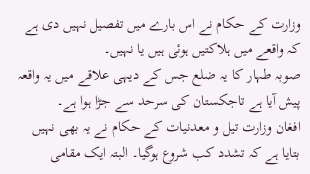وزارت کے حکام نے اس بارے میں تفصیل نہیں دی ہے کہ واقعے میں ہلاکتیں ہوئی ہیں یا نہیں۔
صوبہ طہار کا یہ ضلع جس کے دیہی علاقے میں یہ واقعہ پیش آیا ہے تاجکستان کی سرحد سے جڑا ہوا ہے۔
افغان وزارت تیل و معدنیات کے حکام نے یہ بھی نہیں بتایا ہے کہ تشدد کب شروع ہوگیا۔ البتہ ایک مقامی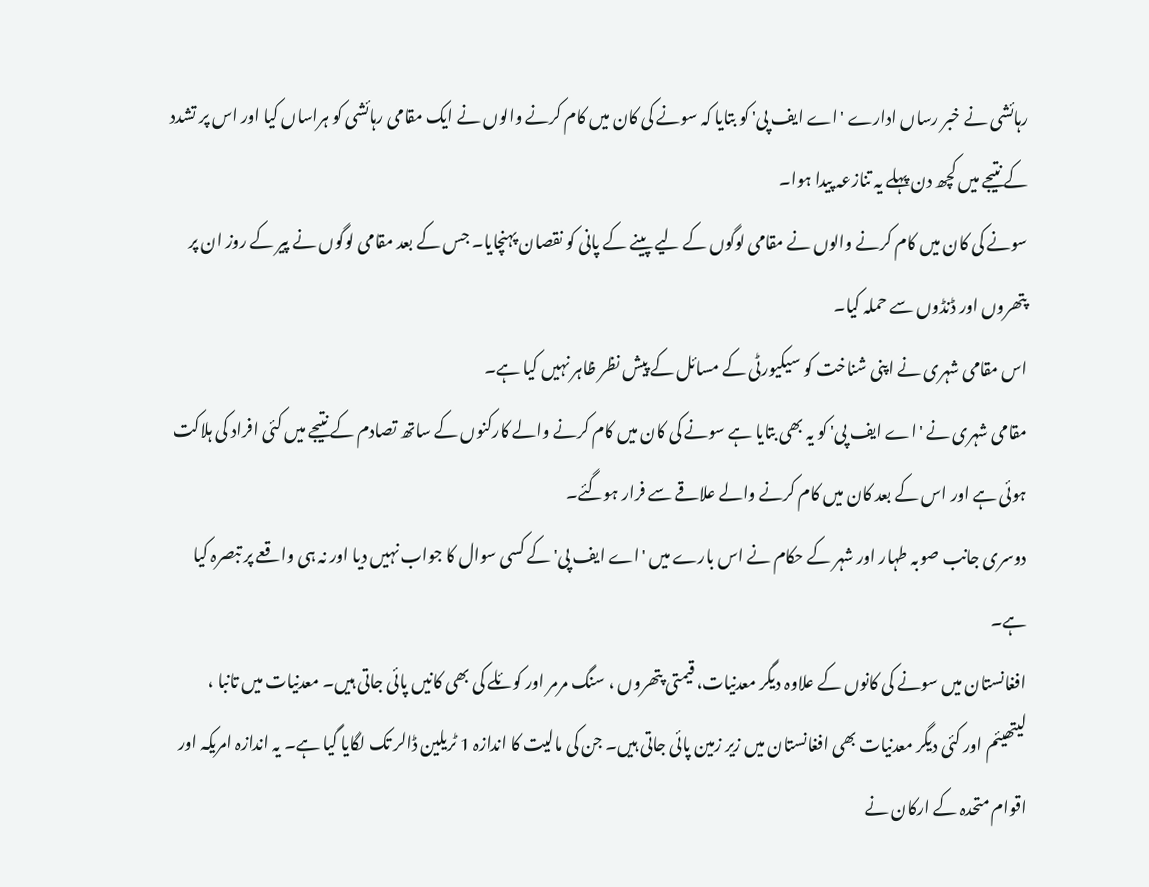رہائشی نے خبر رساں ادارے 'اے ایف پی' کو بتایا کہ سونے کی کان میں کام کرنے والوں نے ایک مقامی رہائشی کو ہراساں کیا اور اس پر تشدد کے نتیجے میں کچھ دن پہلے یہ تنازعہ پیدا ہوا۔
سونے کی کان میں کام کرنے والوں نے مقامی لوگوں کے لیے پینے کے پانی کو نقصان پہنچایا۔ جس کے بعد مقامی لوگوں نے پیر کے روز ان پر پتھروں اور ڈنڈوں سے حملہ کیا۔
اس مقامی شہری نے اپنی شناخت کو سیکیورٹی کے مسائل کے پیش نظر ظاہر نہیں کیا ہے۔
مقامی شہری نے 'اے ایف پی' کو یہ بھی بتایا ہے سونے کی کان میں کام کرنے والے کارکنوں کے ساتھ تصادم کے نتیجے میں کئی افراد کی ہلاکت ہوئی ہے اور اس کے بعد کان میں کام کرنے والے علاقے سے فرار ہوگئے۔
دوسری جانب صوبہ طہار اور شہر کے حکام نے اس بارے میں 'اے ایف پی' کے کسی سوال کا جواب نہیں دیا اور نہ ہی واقعے پر تبصرہ کیا ہے۔
افغانستان میں سونے کی کانوں کے علاوہ دیگر معدنیات، قیمتی پتھروں ، سنگ مرمر اور کوئلے کی بھی کانیں پائی جاتی ہیں۔ معدنیات میں تانبا ، لیتھیئم اور کئی دیگر معدنیات بھی افغانستان میں زیر زمین پائی جاتی ہیں۔ جن کی مالیت کا اندازہ 1 ٹریلین ڈالر تک لگایا گیا ہے۔ یہ اندازہ امریکہ اور اقوام متحدہ کے ارکان نے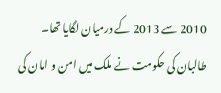2010 سے 2013 کے درمیان لگایا تھا۔
طالبان کی حکومت نے ملک میں امن و امان کی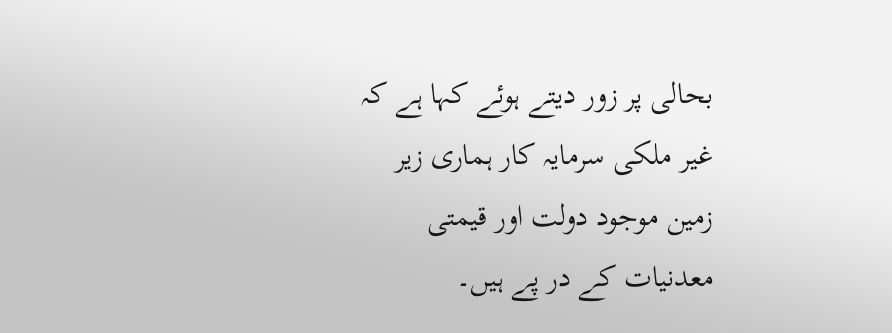بحالی پر زور دیتے ہوئے کہا ہے کہ غیر ملکی سرمایہ کار ہماری زیر زمین موجود دولت اور قیمتی معدنیات کے در پے ہیں۔